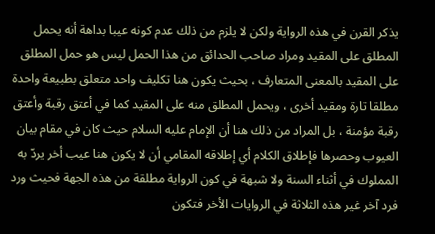يذكر القرن في هذه الرواية ولكن لا يلزم من ذلك عدم كونه عيبا بداهة أنه يحمل المطلق على المقيد ومراد صاحب الحدائق من هذا الحمل ليس هو حمل المطلق على المقيد بالمعنى المتعارف ، بحيث يكون هنا تكليف واحد متعلق بطبيعة واحدة مطلقا تارة ومقيد أخرى ، ويحمل المطلق منه على المقيد كما في أعتق رقبة وأعتق رقبة مؤمنة ، بل المراد من ذلك هنا أن الإمام عليه السلام حيث كان في مقام بيان العيوب وحصرها فإطلاق الكلام أي إطلاقه المقامي أن لا يكون هنا عيب أخر يردّ به المملوك في أثناء السنة ولا شبهة في كون الرواية مطلقة من هذه الجهة فحيث ورد فرد آخر غير هذه الثلاثة في الروايات الأخر فتكون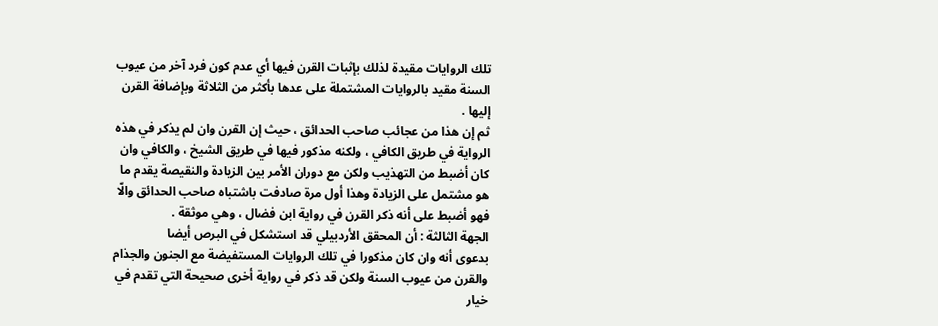تلك الروايات مقيدة لذلك بإثبات القرن فيها أي عدم كون فرد آخر من عيوب السنة مقيد بالروايات المشتملة على عدها بأكثر من الثلاثة وبإضافة القرن إليها .
ثم إن هذا من عجائب صاحب الحدائق ، حيث إن القرن وان لم يذكر في هذه الرواية في طريق الكافي ، ولكنه مذكور فيها في طريق الشيخ ، والكافي وان كان أضبط من التهذيب ولكن مع دوران الأمر بين الزيادة والنقيصة يقدم ما هو مشتمل على الزيادة وهذا أول مرة صادفت باشتباه صاحب الحدائق والّا فهو أضبط على أنه ذكر القرن في رواية ابن فضال ، وهي موثقة .
الجهة الثالثة : أن المحقق الأردبيلي قد استشكل في البرص أيضا
بدعوى أنه وان كان مذكورا في تلك الروايات المستفيضة مع الجنون والجذام والقرن من عيوب السنة ولكن قد ذكر في رواية أخرى صحيحة التي تقدم في خيار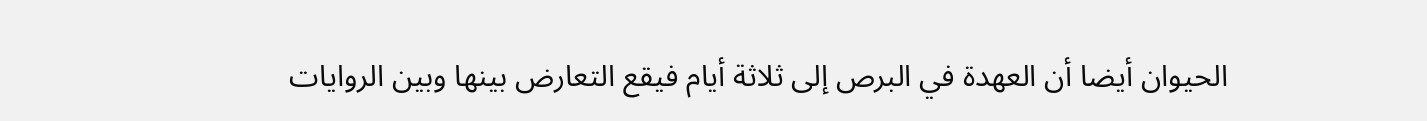الحيوان أيضا أن العهدة في البرص إلى ثلاثة أيام فيقع التعارض بينها وبين الروايات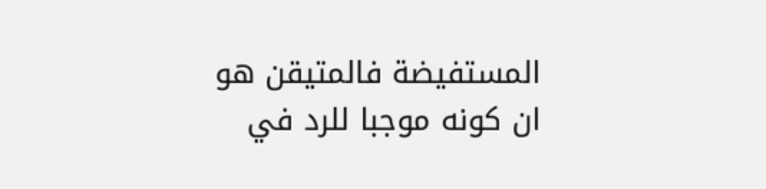المستفيضة فالمتيقن هو ان كونه موجبا للرد في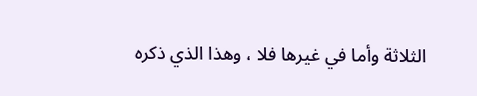الثلاثة وأما في غيرها فلا ، وهذا الذي ذكره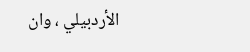الأردبيلي ، وان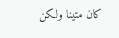كان متينا ولكن